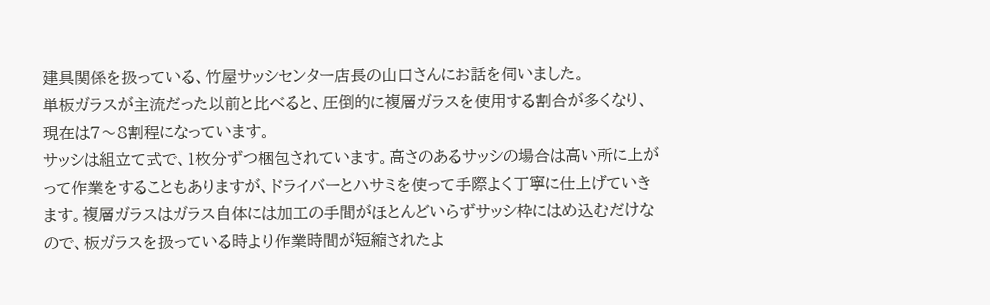建具関係を扱っている、竹屋サッシセンター店長の山口さんにお話を伺いました。
単板ガラスが主流だった以前と比べると、圧倒的に複層ガラスを使用する割合が多くなり、現在は7〜8割程になっています。
サッシは組立て式で、1枚分ずつ梱包されています。高さのあるサッシの場合は高い所に上がって作業をすることもありますが、ドライバーとハサミを使って手際よく丁寧に仕上げていきます。複層ガラスはガラス自体には加工の手間がほとんどいらずサッシ枠にはめ込むだけなので、板ガラスを扱っている時より作業時間が短縮されたよ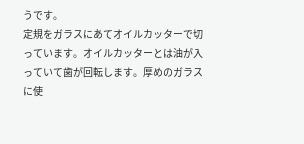うです。
定規をガラスにあてオイルカッターで切っています。オイルカッターとは油が入っていて歯が回転します。厚めのガラスに使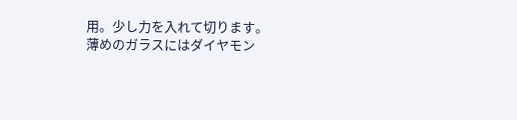用。少し力を入れて切ります。
薄めのガラスにはダイヤモン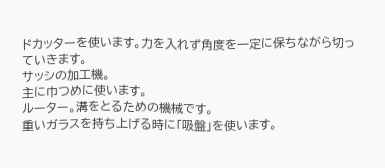ドカッターを使います。力を入れず角度を一定に保ちながら切っていきます。
サッシの加工機。
主に巾つめに使います。
ルーター。溝をとるための機械です。
重いガラスを持ち上げる時に「吸盤」を使います。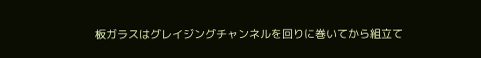板ガラスはグレイジングチャンネルを回りに巻いてから組立て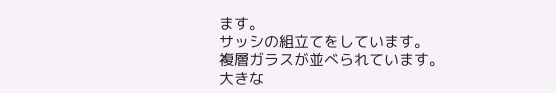ます。
サッシの組立てをしています。
複層ガラスが並べられています。
大きな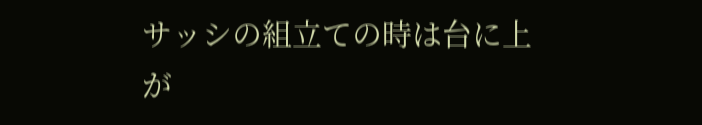サッシの組立ての時は台に上が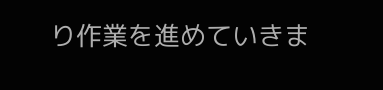り作業を進めていきま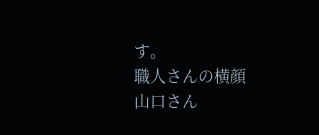す。
職人さんの横顔
山口さん